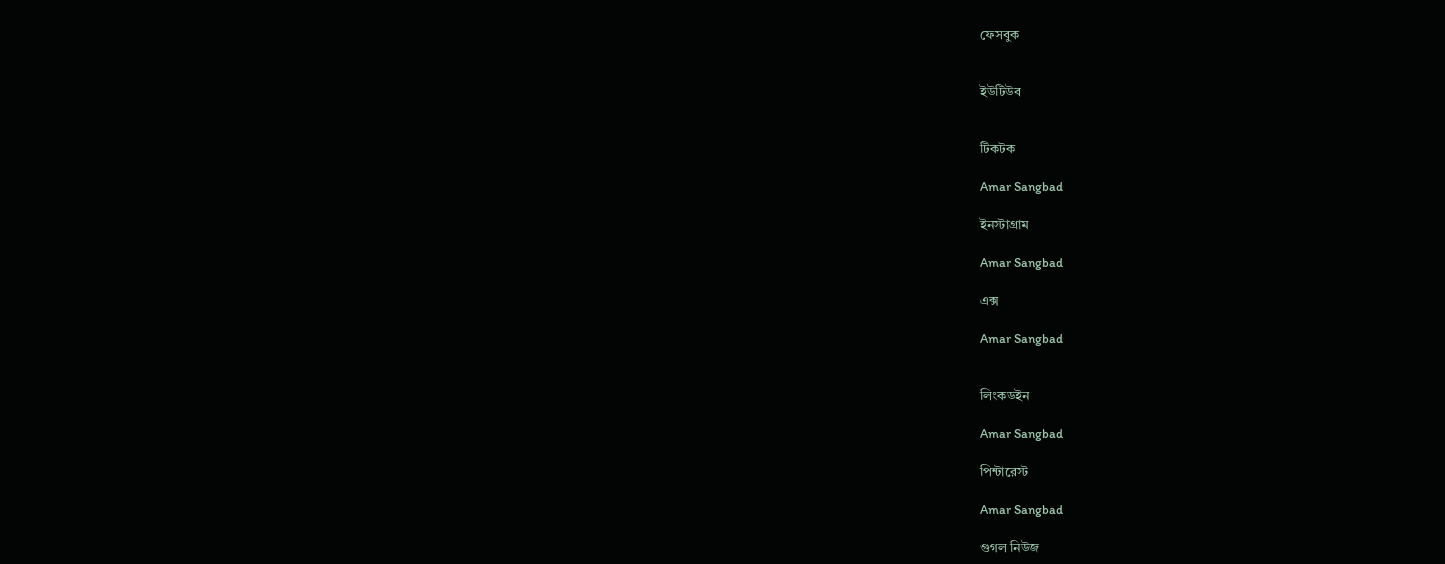ফেসবুক


ইউটিউব


টিকটক

Amar Sangbad

ইনস্টাগ্রাম

Amar Sangbad

এক্স

Amar Sangbad


লিংকডইন

Amar Sangbad

পিন্টারেস্ট

Amar Sangbad

গুগল নিউজ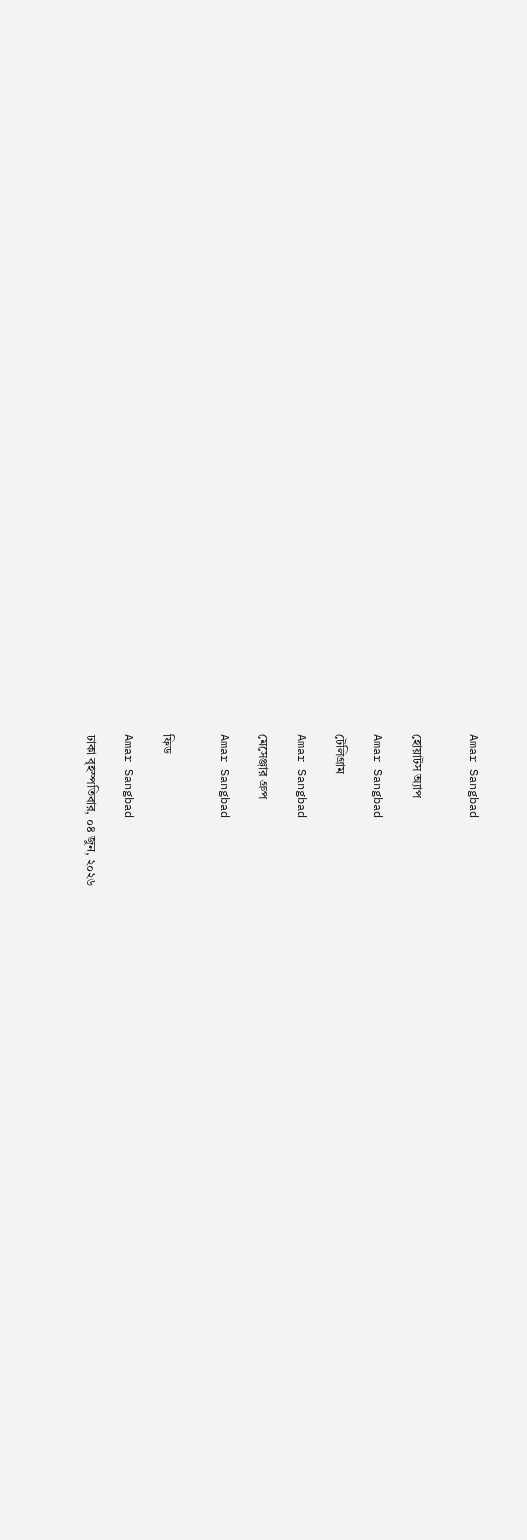Amar Sangbad


হোয়াটস অ্যাপ

Amar Sangbad

টেলিগ্রাম

Amar Sangbad

মেসেঞ্জার গ্রুপ

Amar Sangbad


ফিড

Amar Sangbad

ঢাকা বৃহস্পতিবার, ০৪ জুন, ২০২৬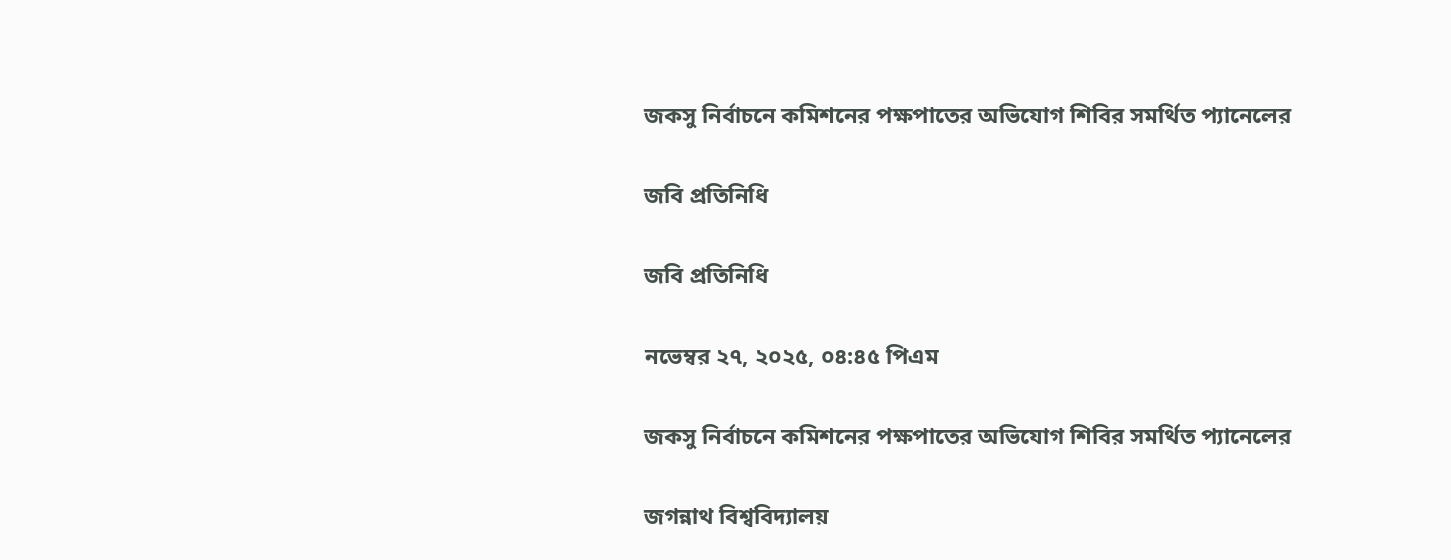জকসু নির্বাচনে কমিশনের পক্ষপাতের অভিযোগ শিবির সমর্থিত প্যানেলের

জবি প্রতিনিধি

জবি প্রতিনিধি

নভেম্বর ২৭, ২০২৫, ০৪:৪৫ পিএম

জকসু নির্বাচনে কমিশনের পক্ষপাতের অভিযোগ শিবির সমর্থিত প্যানেলের

জগন্নাথ বিশ্ববিদ্যালয়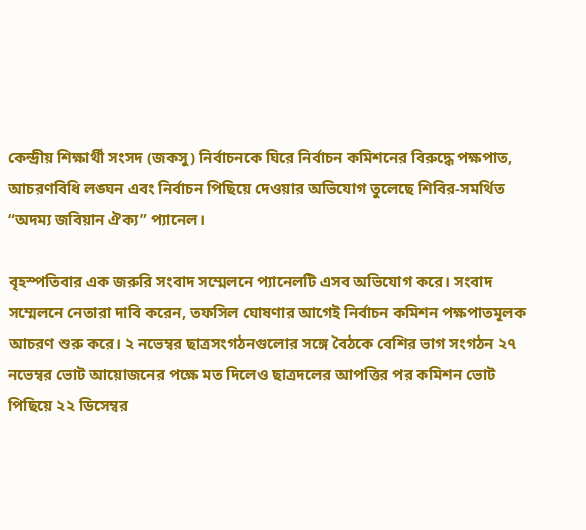কেন্দ্রীয় শিক্ষার্থী সংসদ (জকসু) নির্বাচনকে ঘিরে নির্বাচন কমিশনের বিরুদ্ধে পক্ষপাত, আচরণবিধি লঙ্ঘন এবং নির্বাচন পিছিয়ে দেওয়ার অভিযোগ তুলেছে শিবির-সমর্থিত “অদম্য জবিয়ান ঐক্য” প্যানেল।

বৃহস্পতিবার এক জরুরি সংবাদ সম্মেলনে প্যানেলটি এসব অভিযোগ করে। সংবাদ সম্মেলনে নেতারা দাবি করেন, তফসিল ঘোষণার আগেই নির্বাচন কমিশন পক্ষপাতমূলক আচরণ শুরু করে। ২ নভেম্বর ছাত্রসংগঠনগুলোর সঙ্গে বৈঠকে বেশির ভাগ সংগঠন ২৭ নভেম্বর ভোট আয়োজনের পক্ষে মত দিলেও ছাত্রদলের আপত্তির পর কমিশন ভোট পিছিয়ে ২২ ডিসেম্বর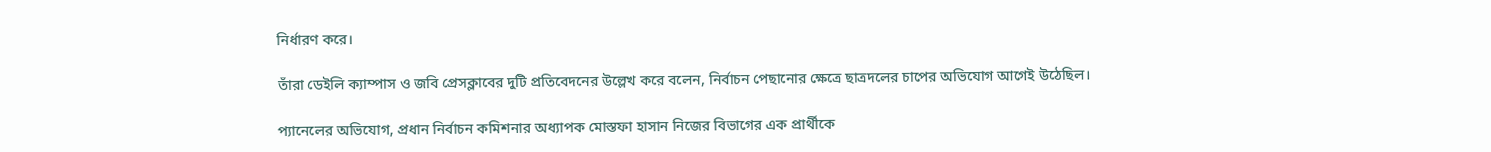নির্ধারণ করে।

তাঁরা ডেইলি ক্যাম্পাস ও জবি প্রেসক্লাবের দুটি প্রতিবেদনের উল্লেখ করে বলেন, নির্বাচন পেছানোর ক্ষেত্রে ছাত্রদলের চাপের অভিযোগ আগেই উঠেছিল।

প্যানেলের অভিযোগ, প্রধান নির্বাচন কমিশনার অধ্যাপক মোস্তফা হাসান নিজের বিভাগের এক প্রার্থীকে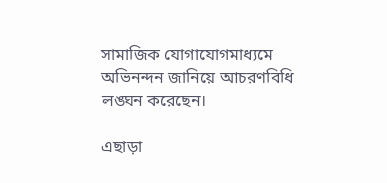সামাজিক যোগাযোগমাধ্যমে অভিনন্দন জানিয়ে আচরণবিধি লঙ্ঘন করেছেন।

এছাড়া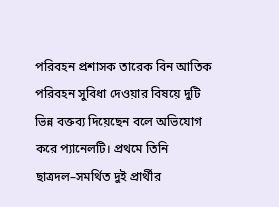পরিবহন প্রশাসক তারেক বিন আতিক পরিবহন সুবিধা দেওয়ার বিষয়ে দুটি ভিন্ন বক্তব্য দিয়েছেন বলে অভিযোগ করে প্যানেলটি। প্রথমে তিনি ছাত্রদল–সমর্থিত দুই প্রার্থীর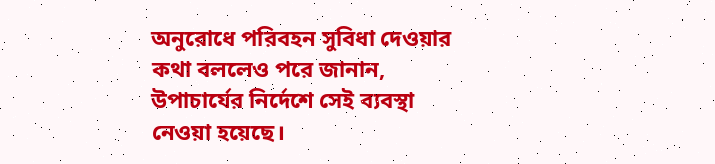অনুরোধে পরিবহন সুবিধা দেওয়ার কথা বললেও পরে জানান, উপাচার্যের নির্দেশে সেই ব্যবস্থা নেওয়া হয়েছে।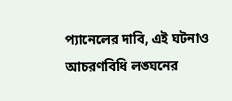প্যানেলের দাবি, এই ঘটনাও আচরণবিধি লঙ্ঘনের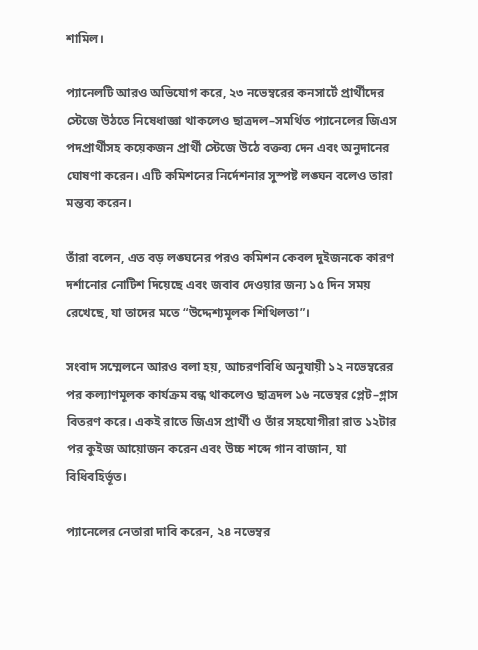শামিল।

প্যানেলটি আরও অভিযোগ করে, ২৩ নভেম্বরের কনসার্টে প্রার্থীদের স্টেজে উঠতে নিষেধাজ্ঞা থাকলেও ছাত্রদল–সমর্থিত প্যানেলের জিএস পদপ্রার্থীসহ কয়েকজন প্রার্থী স্টেজে উঠে বক্তব্য দেন এবং অনুদানের ঘোষণা করেন। এটি কমিশনের নির্দেশনার সুস্পষ্ট লঙ্ঘন বলেও তারা মন্তব্য করেন।

তাঁরা বলেন, এত বড় লঙ্ঘনের পরও কমিশন কেবল দুইজনকে কারণ দর্শানোর নোটিশ দিয়েছে এবং জবাব দেওয়ার জন্য ১৫ দিন সময় রেখেছে, যা তাদের মতে “উদ্দেশ্যমূলক শিথিলতা”।

সংবাদ সম্মেলনে আরও বলা হয়, আচরণবিধি অনুযায়ী ১২ নভেম্বরের পর কল্যাণমূলক কার্যক্রম বন্ধ থাকলেও ছাত্রদল ১৬ নভেম্বর প্লেট–গ্লাস বিতরণ করে। একই রাতে জিএস প্রার্থী ও তাঁর সহযোগীরা রাত ১২টার পর কুইজ আয়োজন করেন এবং উচ্চ শব্দে গান বাজান, যা বিধিবহির্ভূত।

প্যানেলের নেতারা দাবি করেন, ২৪ নভেম্বর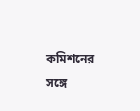কমিশনের সঙ্গে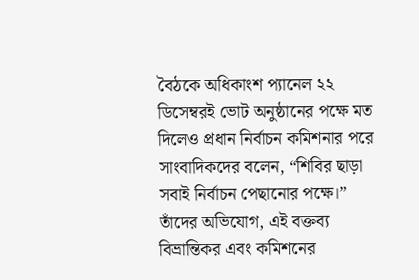বৈঠকে অধিকাংশ প্যানেল ২২ ডিসেম্বরই ভোট অনুষ্ঠানের পক্ষে মত দিলেও প্রধান নির্বাচন কমিশনার পরে সাংবাদিকদের বলেন, “শিবির ছাড়া সবাই নির্বাচন পেছানোর পক্ষে।” তাঁদের অভিযোগ, এই বক্তব্য বিভ্রান্তিকর এবং কমিশনের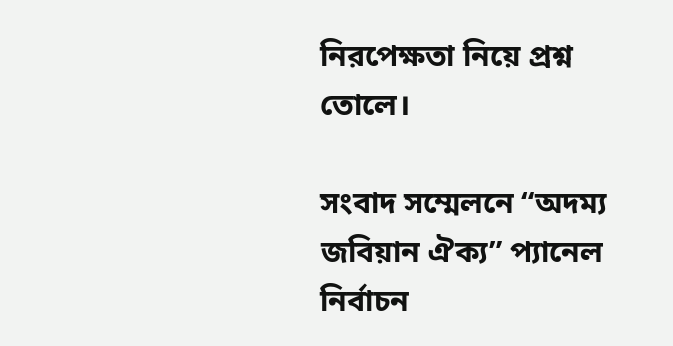নিরপেক্ষতা নিয়ে প্রশ্ন তোলে।

সংবাদ সম্মেলনে “অদম্য জবিয়ান ঐক্য” প্যানেল নির্বাচন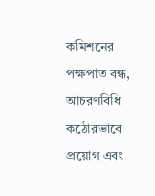কমিশনের পক্ষপাত বন্ধ, আচরণবিধি কঠোরভাবে প্রয়োগ এবং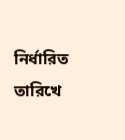নির্ধারিত তারিখে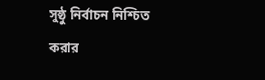সুষ্ঠু নির্বাচন নিশ্চিত করার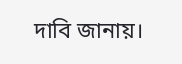দাবি জানায়।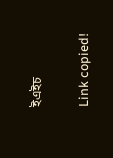ইএইচ

Link copied!